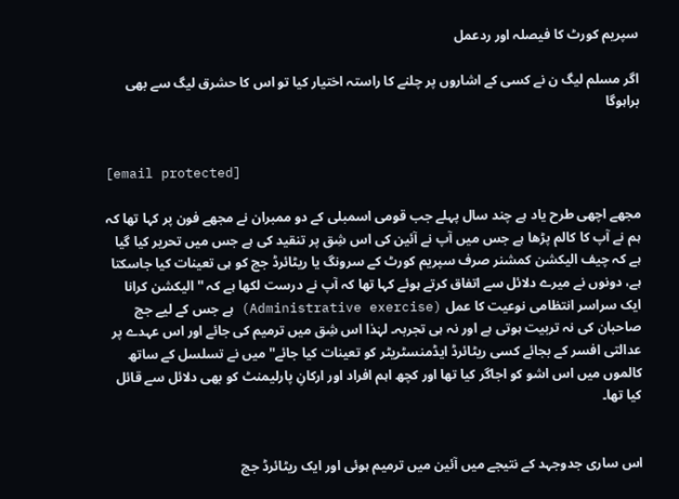سپریم کورٹ کا فیصلہ اور ردعمل

اگر مسلم لیگ ن نے کسی کے اشاروں پر چلنے کا راستہ اختیار کیا تو اس کا حشرق لیگ سے بھی براہوگا


[email protected]

مجھے اچھی طرح یاد ہے چند سال پہلے جب قومی اسمبلی کے دو ممبران نے مجھے فون پر کہا تھا کہ ہم نے آپ کا کالم پڑھا ہے جس میں آپ نے آئین کی اس شِق پر تنقید کی ہے جس میں تحریر کیا گیا ہے کہ چیف الیکشن کمشنر صرف سپریم کورٹ کے سرونگ یا ریٹائرڈ جج کو ہی تعینات کیا جاسکتا ہے، دونوں نے میرے دلائل سے اتفاق کرتے ہوئے کہا تھا کہ آپ نے درست لکھا ہے کہ '' الیکشن کرانا ایک سراسر انتظامی نوعیت کا عمل (Administrative exercise) ہے جس کے لیے جج صاحبان کی نہ تربیت ہوتی ہے اور نہ ہی تجربہ۔ لہٰذا اس شِق میں ترمیم کی جائے اور اس عہدے پر عدالتی افسر کے بجائے کسی ریٹائرڈ ایڈمنسٹریٹر کو تعینات کیا جائے'' میں نے تسلسل کے ساتھ کالموں میں اس اشو کو اجاگر کیا تھا اور کچھ اہم افراد اور ارکانِ پارلیمنٹ کو بھی دلائل سے قائل کیا تھا۔


اس ساری جدوجہد کے نتیجے میں آئین میں ترمیم ہوئی اور ایک ریٹائرڈ جج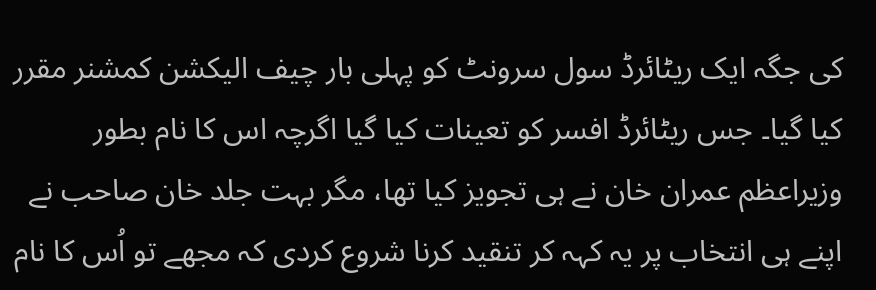کی جگہ ایک ریٹائرڈ سول سرونٹ کو پہلی بار چیف الیکشن کمشنر مقرر کیا گیا۔ جس ریٹائرڈ افسر کو تعینات کیا گیا اگرچہ اس کا نام بطور وزیراعظم عمران خان نے ہی تجویز کیا تھا، مگر بہت جلد خان صاحب نے اپنے ہی انتخاب پر یہ کہہ کر تنقید کرنا شروع کردی کہ مجھے تو اُس کا نام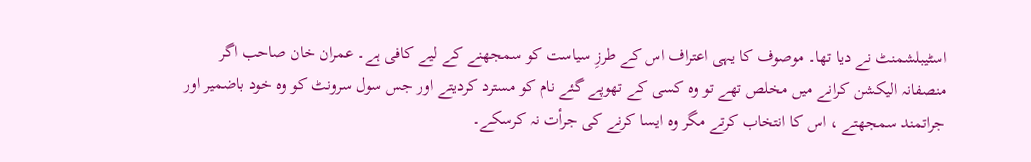اسٹیبلشمنٹ نے دیا تھا۔ موصوف کا یہی اعتراف اس کے طرزِ سیاست کو سمجھنے کے لیے کافی ہے۔ عمران خان صاحب اگر منصفانہ الیکشن کرانے میں مخلص تھے تو وہ کسی کے تھوپے گئے نام کو مسترد کردیتے اور جس سول سرونٹ کو وہ خود باضمیر اور جراتمند سمجھتے ، اس کا انتخاب کرتے مگر وہ ایسا کرنے کی جرأت نہ کرسکے۔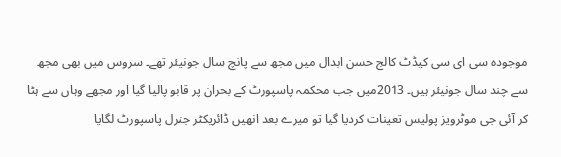موجودہ سی ای سی کیڈٹ کالج حسن ابدال میں مجھ سے پانچ سال جونیئر تھے۔ سروس میں بھی مجھ سے چند سال جونیئر ہیں۔ 2013میں جب محکمہ پاسپورٹ کے بحران پر قابو پالیا گیا اور مجھے وہاں سے ہٹا کر آئی جی موٹرویز پولیس تعینات کردیا گیا تو میرے بعد انھیں ڈائریکٹر جنرل پاسپورٹ لگایا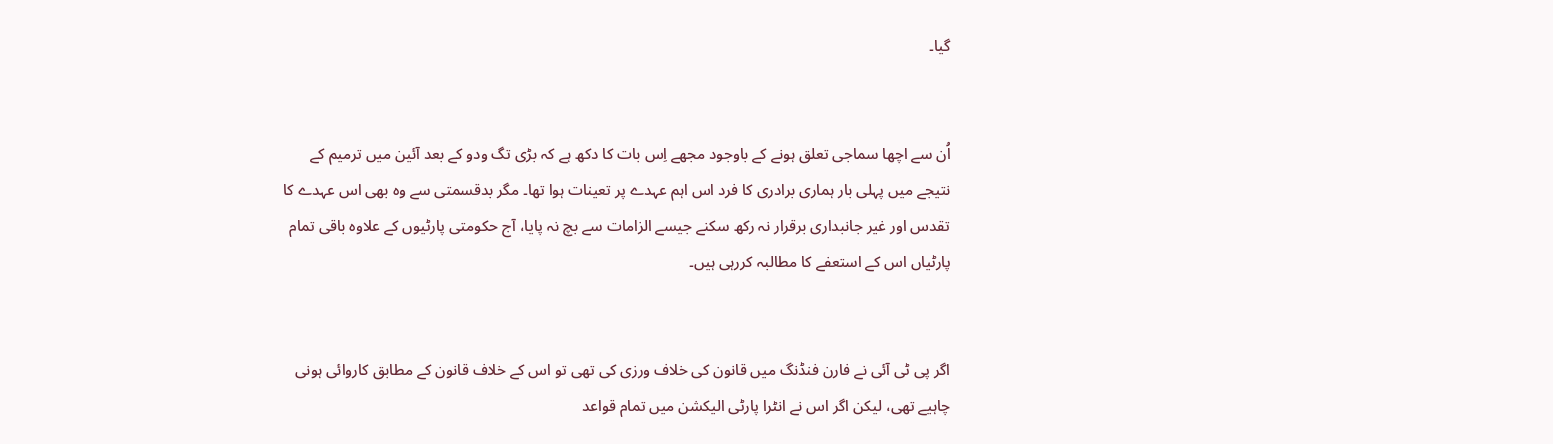گیا۔


اُن سے اچھا سماجی تعلق ہونے کے باوجود مجھے اِس بات کا دکھ ہے کہ بڑی تگ ودو کے بعد آئین میں ترمیم کے نتیجے میں پہلی بار ہماری برادری کا فرد اس اہم عہدے پر تعینات ہوا تھا۔ مگر بدقسمتی سے وہ بھی اس عہدے کا تقدس اور غیر جانبداری برقرار نہ رکھ سکنے جیسے الزامات سے بچ نہ پایا، آج حکومتی پارٹیوں کے علاوہ باقی تمام پارٹیاں اس کے استعفے کا مطالبہ کررہی ہیں۔


اگر پی ٹی آئی نے فارن فنڈنگ میں قانون کی خلاف ورزی کی تھی تو اس کے خلاف قانون کے مطابق کاروائی ہونی چاہیے تھی، لیکن اگر اس نے انٹرا پارٹی الیکشن میں تمام قواعد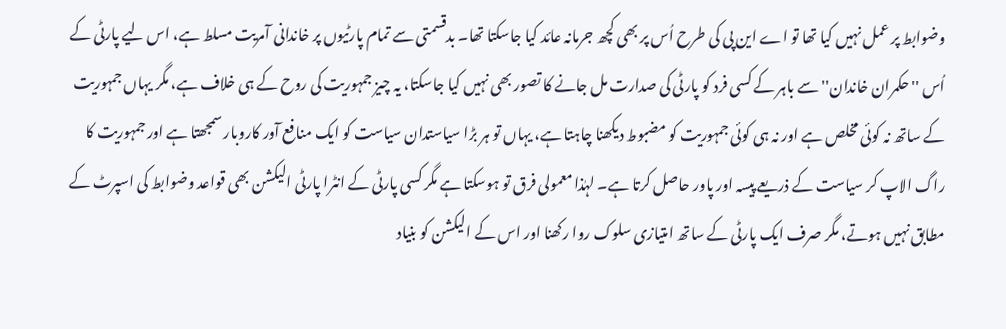وضوابط پر عمل نہیں کیا تھا تو اے این پی کی طرح اُس پر بھی کچھ جرمانہ عائد کیا جاسکتا تھا۔ بدقسمتی سے تمام پارٹیوں پر خاندانی آمریت مسلط ہے، اس لیے پارٹی کے اُس ''حکمران خاندان'' سے باہر کے کسی فرد کو پارٹی کی صدارت مل جانے کا تصور بھی نہیں کیا جاسکتا، یہ چیز جمہوریت کی روح کے ہی خلاف ہے، مگر یہاں جمہوریت کے ساتھ نہ کوئی مخلص ہے اور نہ ہی کوئی جمہوریت کو مضبوط دیکھنا چاہتا ہے، یہاں تو ہر بڑا سیاستدان سیاست کو ایک منافع آور کاروبار سمجھتا ہے اور جمہوریت کا راگ الاپ کر سیاست کے ذریعے پیسہ اور پاور حاصل کرتا ہے۔ لہٰذا معمولی فرق تو ہوسکتا ہے مگر کسی پارٹی کے انٹرا پارٹی الیکشن بھی قواعد وضوابط کی اسپرٹ کے مطابق نہیں ہوتے، مگر صرف ایک پارٹی کے ساتھ امتیازی سلوک روا رکھنا اور اس کے الیکشن کو بنیاد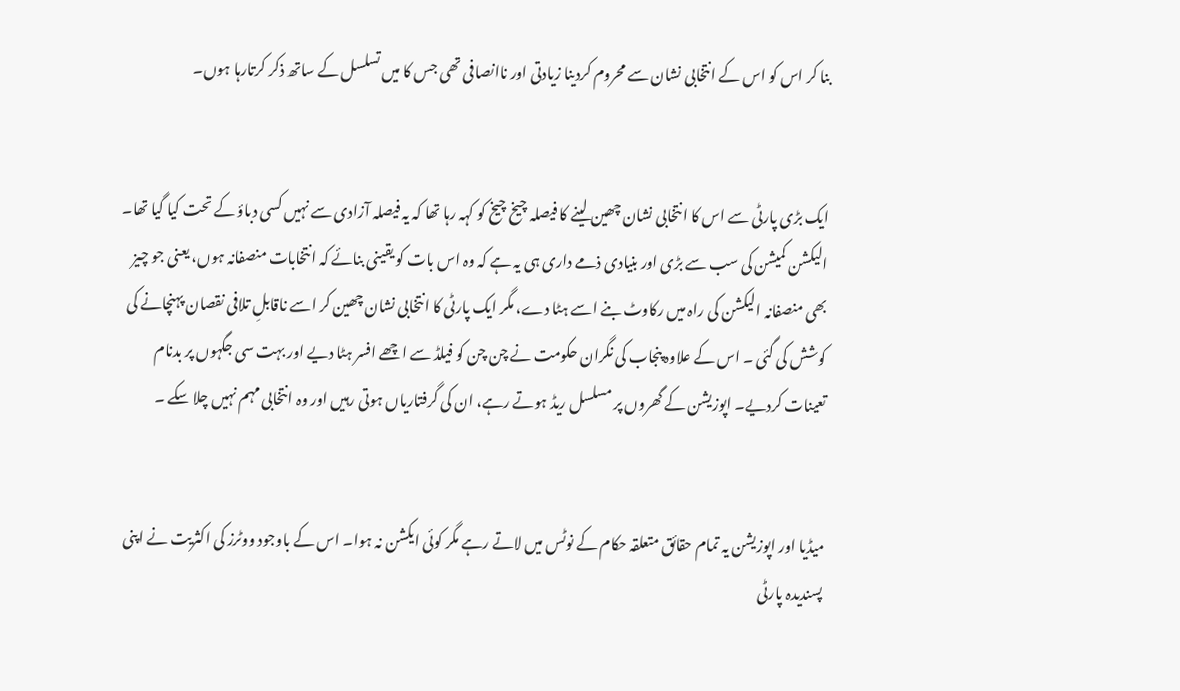بنا کر اس کو اس کے انتخابی نشان سے محروم کردینا زیادتی اور ناانصافی تھی جس کا میں تسلسل کے ساتھ ذکر کرتارہا ہوں۔


ایک بڑی پارٹی سے اس کا انتخابی نشان چھین لینے کا فیصلہ چیخ چیخ کو کہہ رہا تھا کہ یہ فیصلہ آزادی سے نہیں کسی دباؤ کے تحت کیا گیا تھا۔ الیکشن کمیشن کی سب سے بڑی اور بنیادی ذمے داری ہی یہ ہے کہ وہ اس بات کو یقینی بنائے کہ انتخابات منصفانہ ہوں، یعنی جو چیز بھی منصفانہ الیکشن کی راہ میں رکاوٹ بنے اسے ہٹا دے، مگر ایک پارٹی کا انتخابی نشان چھین کر اسے ناقابلِ تلافی نقصان پہنچانے کی کوشش کی گئی ۔ اس کے علاوہ پنجاب کی نگران حکومت نے چن چن کو فیلڈ سے اچھے افسر ہٹا دیے اور بہت سی جگہوں پر بدنام تعینات کردیے۔ اپوزیشن کے گھروں پر مسلسل ریڈ ہوتے رہے، ان کی گرفتاریاں ہوتی رہیں اور وہ انتخابی مہم نہیں چلا سکے ۔


میڈیا اور اپوزیشن یہ تمام حقائق متعلقہ حکام کے نوٹس میں لاتے رہے مگر کوئی ایکشن نہ ہوا۔ اس کے باوجود ووٹرز کی اکثریت نے اپنی پسندیدہ پارٹی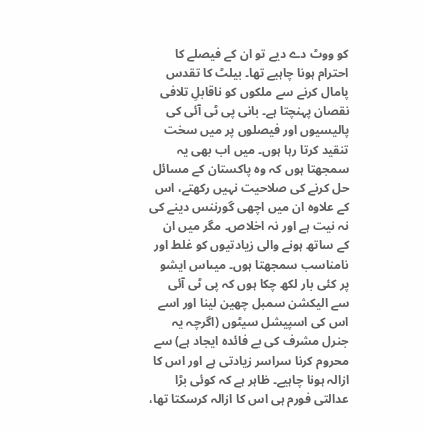کو ووٹ دے دیے تو ان کے فیصلے کا احترام ہونا چاہیے تھا۔ بیلٹ کا تقدس پامال کرنے سے ملکوں کو ناقابلِ تلافی نقصان پہنچتا ہے۔ بانی پی ٹی آئی کی پالیسیوں اور فیصلوں پر میں سخت تنقید کرتا رہا ہوں۔ میں اب بھی یہ سمجھتا ہوں کہ وہ پاکستان کے مسائل حل کرنے کی صلاحیت نہیں رکھتے، اس کے علاوہ ان میں اچھی گورننس دینے کی نہ نیت ہے اور نہ اخلاص۔ مگر میں ان کے ساتھ ہونے والی زیادتیوں کو غلط اور نامناسب سمجھتا ہوں۔ میںاس ایشو پر کئی بار لکھ چکا ہوں کہ پی ٹی آئی سے الیکشن سمبل چھین لینا اور اسے اس کی اسپیشل سیٹوں (اگرچہ یہ جنرل مشرف کی بے فائدہ ایجاد ہے) سے محروم کرنا سراسر زیادتی ہے اور اس کا ازالہ ہونا چاہیے۔ ظاہر ہے کہ کوئی بڑا عدالتی فورم ہی اس کا ازالہ کرسکتا تھا،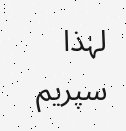لہٰذا سپریم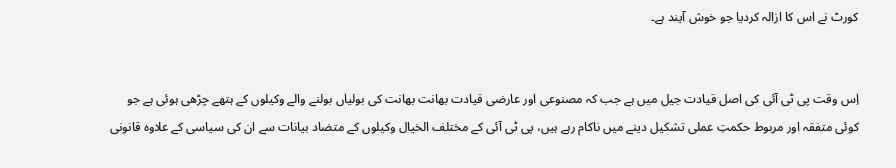کورٹ نے اس کا ازالہ کردیا جو خوش آیند ہے۔


اِس وقت پی ٹی آئی کی اصل قیادت جیل میں ہے جب کہ مصنوعی اور عارضی قیادت بھانت بھانت کی بولیاں بولنے والے وکیلوں کے ہتھے چڑھی ہوئی ہے جو کوئی متفقہ اور مربوط حکمتِ عملی تشکیل دینے میں ناکام رہے ہیں، پی ٹی آئی کے مختلف الخیال وکیلوں کے متضاد بیانات سے ان کی سیاسی کے علاوہ قانونی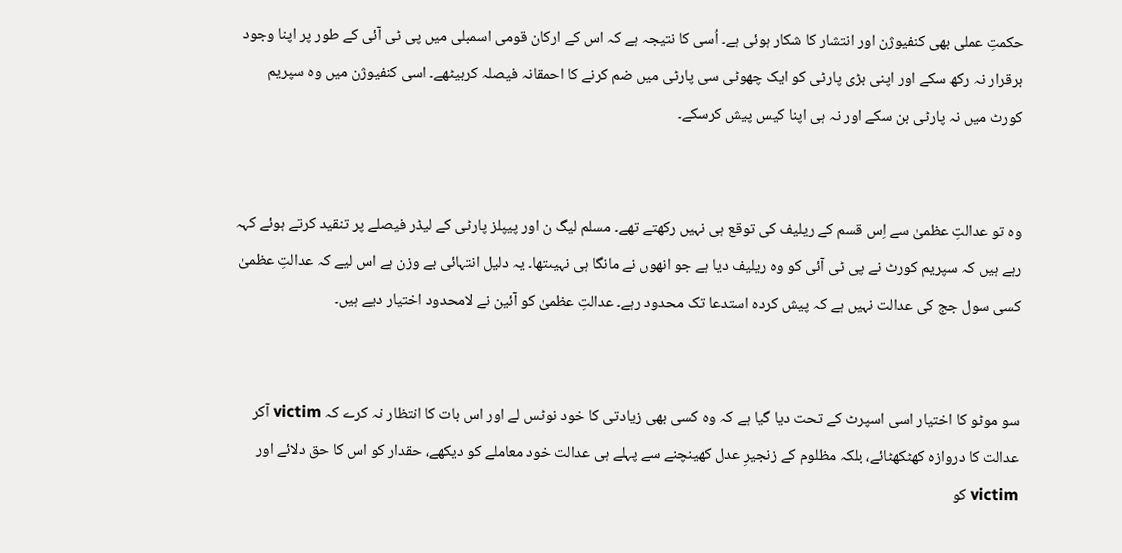حکمتِ عملی بھی کنفیوژن اور انتشار کا شکار ہوئی ہے۔ اُسی کا نتیجہ ہے کہ اس کے ارکان قومی اسمبلی میں پی ٹی آئی کے طور پر اپنا وجود برقرار نہ رکھ سکے اور اپنی بڑی پارٹی کو ایک چھوٹی سی پارٹی میں ضم کرنے کا احمقانہ فیصلہ کربیٹھے۔ اسی کنفیوژن میں وہ سپریم کورٹ میں نہ پارٹی بن سکے اور نہ ہی اپنا کیس پیش کرسکے۔


وہ تو عدالتِ عظمیٰ سے اِس قسم کے ریلیف کی توقع ہی نہیں رکھتے تھے۔ مسلم لیگ ن اور پیپلز پارٹی کے لیڈر فیصلے پر تنقید کرتے ہوئے کہہ رہے ہیں کہ سپریم کورٹ نے پی ٹی آئی کو وہ ریلیف دیا ہے جو انھوں نے مانگا ہی نہیںتھا۔ یہ دلیل انتہائی بے وزن ہے اس لیے کہ عدالتِ عظمیٰ کسی سول جج کی عدالت نہیں ہے کہ پیش کردہ استدعا تک محدود رہے۔ عدالتِ عظمیٰ کو آئین نے لامحدود اختیار دیے ہیں۔


سو موٹو کا اختیار اسی اسپرٹ کے تحت دیا گیا ہے کہ وہ کسی بھی زیادتی کا خود نوٹس لے اور اس بات کا انتظار نہ کرے کہ victim آکر عدالت کا دروازہ کھٹکھٹائے، بلکہ مظلوم کے زنجیرِ عدل کھینچنے سے پہلے ہی عدالت خود معاملے کو دیکھے، حقدار کو اس کا حق دلائے اور victim کو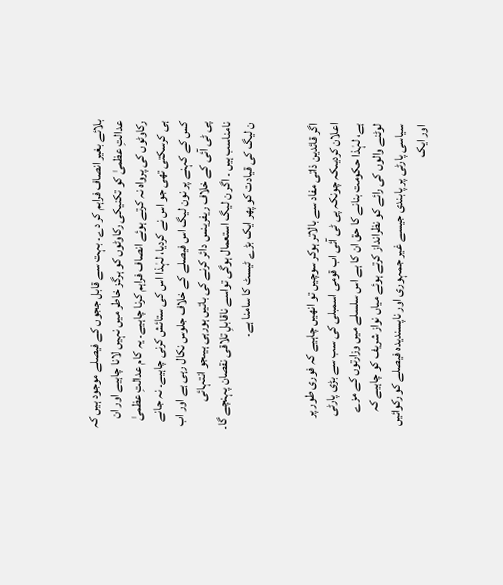بلائے بغیر انصاف فراہم کر دے۔ بہت سے قابل ججوں کے فیصلے موجود ہیں کہ عدالتِ عظمیٰ کو تکنیکی رکاوٹوں کو ہرگز خاطر میں نہیں لانا چاہیے اور ان رکاوٹوں کی پرواہ نہ کرتے ہوئے انصاف فراہم کرنا چاہیے۔ یہ کام عدالتِ عظمیٰ ہی کرسکتی تھی جو اس نے کردیا، لہٰذا اس کی ستائش کرنی چاہیے۔ نہ جانے کس کے کہنے پر نون لیگ اس فیصلے کے خلاف جلوس نکال رہی ہے اور اب پی ٹی آئی کے خلاف ریفرینس دائر کرنے کی باتیں ہورہی ہیںجو انتہائی نامناسب ہیں ۔ اگر ن لیگ استعمال ہوگی تواسے ناقابلِ تلاقی نقصان پہنچے گا۔ ن لیگ کی قیادت کو پھر ایک بڑے ٹیسٹ کا سامنا ہے۔


اگر قائدین ذاتی مفاد سے بالاتر ہوکر سوچیں تو انھیں چاہیے کہ فوری طور پر اعلان کردیںکہ چونکہ پی ٹی آئی اب قومی اسمبلی کی سب سے بڑی پارٹی ہے، لہٰذا حکومت بنانے کا حق ان کا ہے اس سلسلے میں وزارتوں کے مزے لوٹنے والوں کی رائے کو نظرانداز کرتے ہوئے میاں نواز شریف کو چاہیے کہ سیاسی پارٹی پر پابندی جیسے غیر جمہوری اور ناپسندیدہ فیصلے کو رکوائیں اور ایک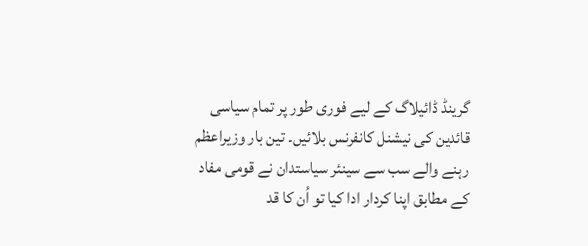گرینڈ ڈائیلاگ کے لیے فوری طور پر تمام سیاسی قائدین کی نیشنل کانفرنس بلائیں۔ تین بار وزیراعظم رہنے والے سب سے سینئر سیاستدان نے قومی مفاد کے مطابق اپنا کردار ادا کیا تو اُن کا قد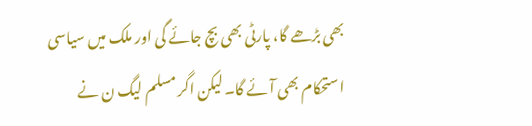بھی بڑھے گا، پارٹی بھی بچ جائے گی اور ملک میں سیاسی استحکام بھی آئے گا۔ لیکن اگر مسلم لیگ ن نے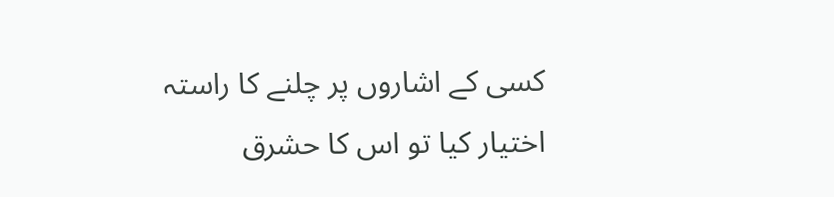کسی کے اشاروں پر چلنے کا راستہ اختیار کیا تو اس کا حشرق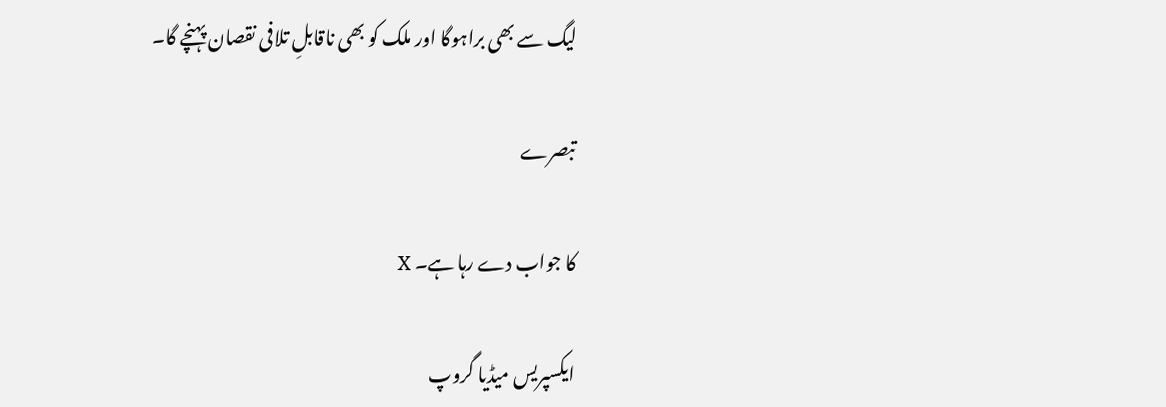لیگ سے بھی براہوگا اور ملک کو بھی ناقابلِ تلافی نقصان پہنچے گا۔

تبصرے

کا جواب دے رہا ہے۔ X

ایکسپریس میڈیا گروپ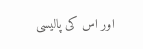اور اس کی پالیسی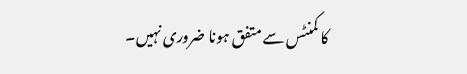کا کمنٹس سے متفق ہونا ضروری نہیں۔